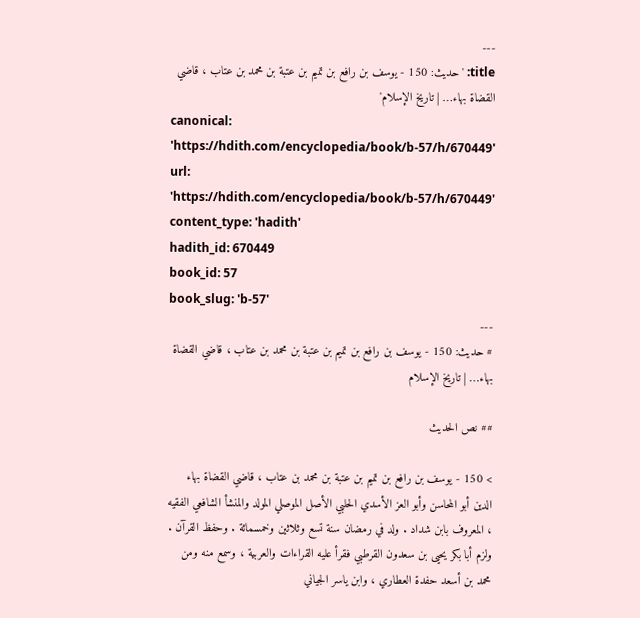---
title: 'حديث: 150 - يوسف بن رافع بن تميم بن عتبة بن محمد بن عتاب ، قاضي القضاة بهاء… | تاريخ الإسلام'
canonical: 'https://hdith.com/encyclopedia/book/b-57/h/670449'
url: 'https://hdith.com/encyclopedia/book/b-57/h/670449'
content_type: 'hadith'
hadith_id: 670449
book_id: 57
book_slug: 'b-57'
---
# حديث: 150 - يوسف بن رافع بن تميم بن عتبة بن محمد بن عتاب ، قاضي القضاة بهاء… | تاريخ الإسلام

## نص الحديث

> 150 - يوسف بن رافع بن تميم بن عتبة بن محمد بن عتاب ، قاضي القضاة بهاء الدين أبو المحاسن وأبو العز الأسدي الحلبي الأصل الموصلي المولد والمنشأ الشافعي الفقيه ، المعروف بابن شداد . ولد في رمضان سنة تسع وثلاثين وخمسمائة . وحفظ القرآن . ولزم أبا بكر يحيى بن سعدون القرطبي فقرأ عليه القراءات والعربية ، وسمع منه ومن محمد بن أسعد حفدة العطاري ، وابن ياسر الجياني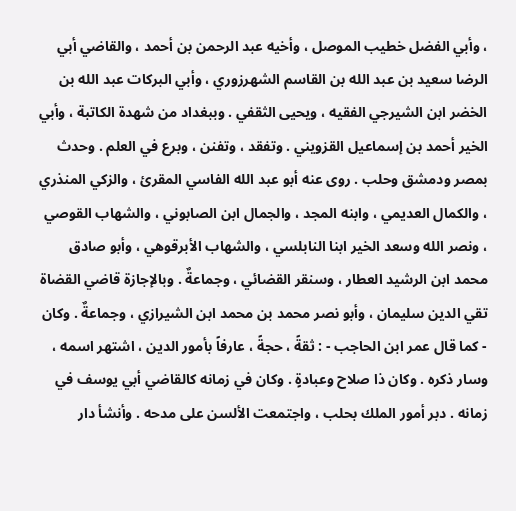، وأبي الفضل خطيب الموصل ، وأخيه عبد الرحمن بن أحمد ، والقاضي أبي الرضا سعيد بن عبد الله بن القاسم الشهرزوري ، وأبي البركات عبد الله بن الخضر ابن الشيرجي الفقيه ، ويحيى الثقفي . وببغداد من شهدة الكاتبة ، وأبي الخير أحمد بن إسماعيل القزويني . وتفقد ، وتفنن ، وبرع في العلم . وحدث بمصر ودمشق وحلب . روى عنه أبو عبد الله الفاسي المقرئ ، والزكي المنذري ، والكمال العديمي ، وابنه المجد ، والجمال ابن الصابوني ، والشهاب القوصي ، ونصر الله وسعد الخير ابنا النابلسي ، والشهاب الأبرقوهي ، وأبو صادق محمد ابن الرشيد العطار ، وسنقر القضائي ، وجماعةٌ . وبالإجازة قاضي القضاة تقي الدين سليمان ، وأبو نصر محمد بن محمد ابن الشيرازي ، وجماعةٌ . وكان - كما قال عمر ابن الحاجب - : ثقةً ، حجةً ، عارفاً بأمور الدين ، اشتهر اسمه ، وسار ذكره . وكان ذا صلاح وعبادةٍ . وكان في زمانه كالقاضي أبي يوسف في زمانه . دبر أمور الملك بحلب ، واجتمعت الألسن على مدحه . وأنشأ دار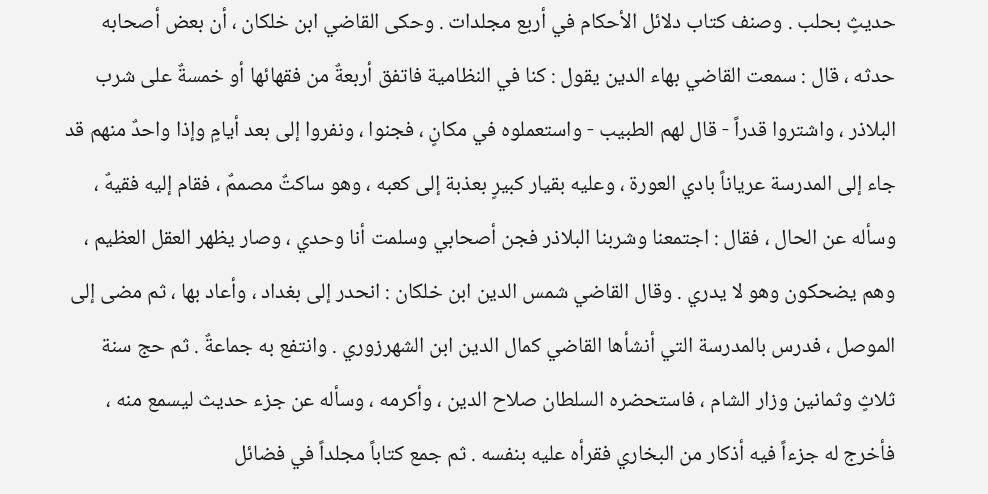حديثٍ بحلب . وصنف كتاب دلائل الأحكام في أربع مجلدات . وحكى القاضي ابن خلكان ، أن بعض أصحابه حدثه ، قال : سمعت القاضي بهاء الدين يقول : كنا في النظامية فاتفق أربعةٌ من فقهائها أو خمسةٌ على شرب البلاذر ، واشتروا قدراً - قال لهم الطبيب - واستعملوه في مكانٍ ، فجنوا ، ونفروا إلى بعد أيامٍ وإذا واحدٌ منهم قد جاء إلى المدرسة عرياناً بادي العورة ، وعليه بقيار كبيرٍ بعذبة إلى كعبه ، وهو ساكتٌ مصممٌ ، فقام إليه فقيهٌ ، وسأله عن الحال ، فقال : اجتمعنا وشربنا البلاذر فجن أصحابي وسلمت أنا وحدي ، وصار يظهر العقل العظيم ، وهم يضحكون وهو لا يدري . وقال القاضي شمس الدين ابن خلكان : انحدر إلى بغداد ، وأعاد بها ، ثم مضى إلى الموصل ، فدرس بالمدرسة التي أنشأها القاضي كمال الدين ابن الشهرزوري . وانتفع به جماعةٌ . ثم حج سنة ثلاثٍ وثمانين وزار الشام ، فاستحضره السلطان صلاح الدين ، وأكرمه ، وسأله عن جزء حديث ليسمع منه ، فأخرج له جزءاً فيه أذكار من البخاري فقرأه عليه بنفسه . ثم جمع كتاباً مجلداً في فضائل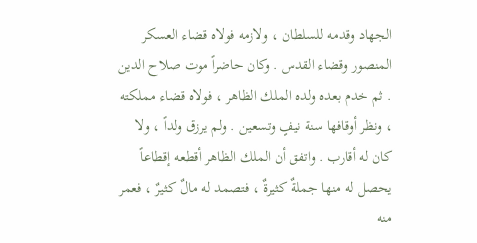الجهاد وقدمه للسلطان ، ولازمه فولاه قضاء العسكر المنصور وقضاء القدس . وكان حاضراً موت صلاح الدين . ثم خدم بعده ولده الملك الظاهر ، فولاه قضاء مملكته ، ونظر أوقافها سنة نيفٍ وتسعين . ولم يرزق ولداً ، ولا كان له أقارب . واتفق أن الملك الظاهر أقطعه إقطاعاً يحصل له منها جملةٌ كثيرةٌ ، فتصمد له مالٌ كثيرٌ ، فعمر منه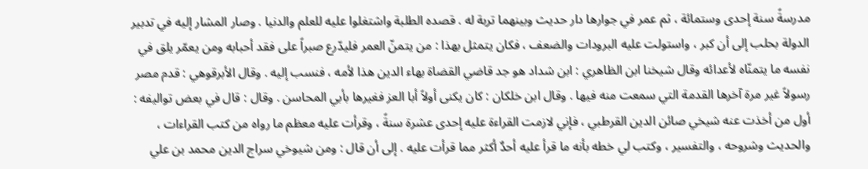مدرسةً سنة إحدى وستمائة ، ثم عمر في جوارها دار حديث وبينهما تربة له . قصده الطلبة واشتغلوا عليه للعلم والدنيا . وصار المشار إليه في تدبير الدولة بحلب إلى أن كبر ، واستولت عليه البرودات والضعف ، فكان يتمثل بهذا : من يتمنّ العمر فليدّرع صبراً على فقد أحبابه ومن يعمّر يلق في نفسه ما يتمنّاه لأعدائه وقال شيخنا ابن الظاهري : ابن شداد هو جد قاضي القضاة بهاء الدين هذا لأمه ، فنسب إليه . وقال الأبرقوهي : قدم مصر رسولاً غير مرة آخرها القدمة التي سمعت منه فيها . وقال ابن خلكان : كان يكنى أولاً أبا العز فغيرها بأبي المحاسن . وقال : قال في بعض تواليفه : أول من أخذت عنه شيخي صائن الدين القرطبي ، فإني لازمت القراءة عليه إحدى عشرة سنةً ، وقرأت عليه معظم ما رواه من كتب القراءات ، والحديث وشروحه ، والتفسير ، وكتب لي خطه بأنه ما قرأ عليه أحدٌ أكثر مما قرأت عليه . إلى أن قال : ومن شيوخي سراج الدين محمد بن علي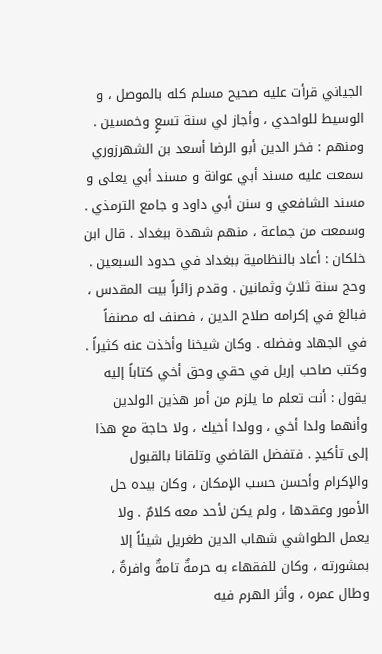الجياني قرأت عليه صحيح مسلم كله بالموصل ، و الوسيط للواحدي ، وأجاز لي سنة تسعٍ وخمسين . ومنهم : فخر الدين أبو الرضا أسعد بن الشهرزوري سمعت عليه مسند أبي عوانة و مسند أبي يعلى و مسند الشافعي و سنن أبي داود و جامع الترمذي . وسمعت من جماعة ، منهم شهدة ببغداد . قال ابن خلكان : أعاد بالنظامية ببغداد في حدود السبعين . وحج سنة ثلاثٍ وثمانين . وقدم زائراً بيت المقدس ، فبالغ في إكرامه صلاح الدين ، فصنف له مصنفاً في الجهاد وفضله . وكان شيخنا وأخذت عنه كثيراً . وكتب صاحب إربل في حقي وحق أخي كتاباً إليه يقول : أنت تعلم ما يلزم من أمر هذين الولدين وأنهما ولدا أخي ، وولدا أخيك ، ولا حاجة مع هذا إلى تأكيدٍ . فتفضل القاضي وتلقانا بالقبول والإكرام وأحسن حسب الإمكان ، وكان بيده حل الأمور وعقدها ، ولم يكن لأحد معه كلامٌ . ولا يعمل الطواشي شهاب الدين طغريل شيئاً إلا بمشورته ، وكان للفقهاء به حرمةٌ تامةٌ وافرةٌ ، وطال عمره ، وأثر الهرم فيه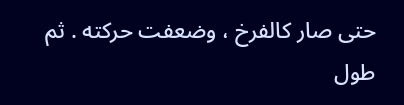حتى صار كالفرخ ، وضعفت حركته . ثم طول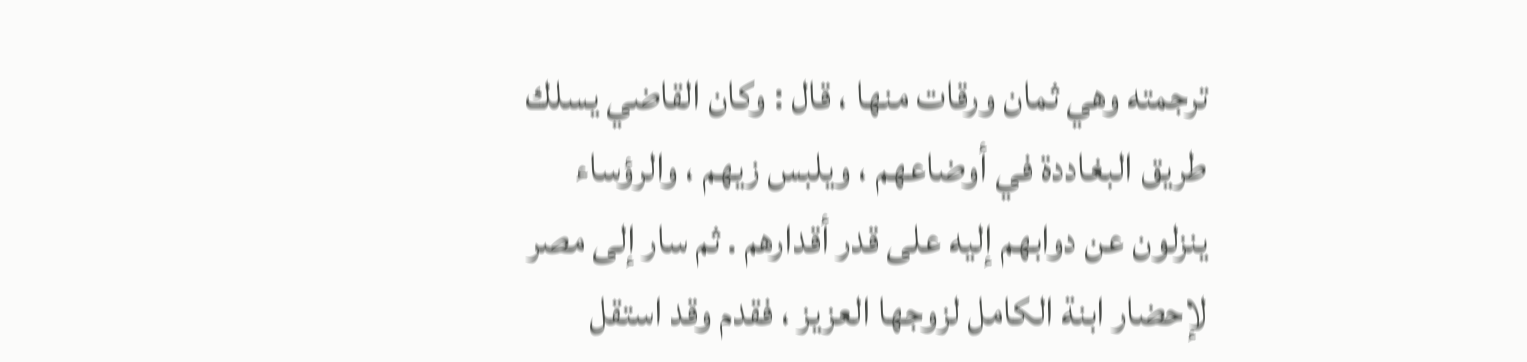ترجمته وهي ثمان ورقات منها ، قال : وكان القاضي يسلك طريق البغاددة في أوضاعهم ، ويلبس زيهم ، والرؤساء ينزلون عن دوابهم إليه على قدر أقدارهم . ثم سار إلى مصر لإحضار ابنة الكامل لزوجها العزيز ، فقدم وقد استقل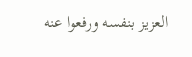العزيز بنفسه ورفعوا عنه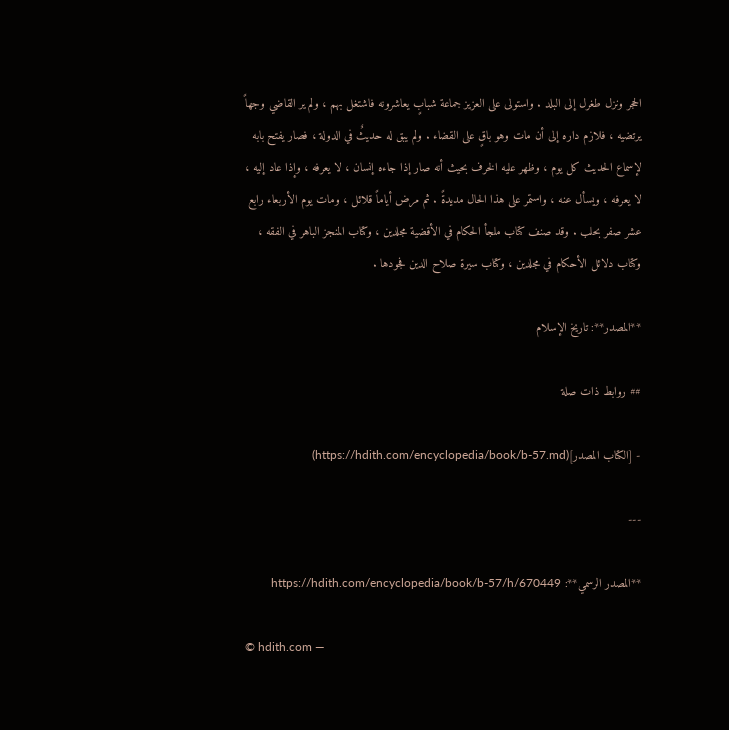الحجر ونزل طغرل إلى البلد . واستولى على العزيز جماعة شبابٍ يعاشرونه فاشتغل بهم ، ولم ير القاضي وجهاً يرتضيه ، فلازم داره إلى أن مات وهو باقٍ على القضاء . ولم يبق له حديثٌ في الدولة ، فصار يفتح بابه لإسماع الحديث كل يوم ، وظهر عليه الخرف بحيث أنه صار إذا جاءه إنسان ، لا يعرفه ، وإذا عاد إليه ، لا يعرفه ، ويسأل عنه ، واستمر على هذا الحال مديدةً . ثم مرض أياماً قلائل ، ومات يوم الأربعاء رابع عشر صفر بحلب . وقد صنف كتاب ملجأ الحكام في الأقضية مجلدين ، وكتاب المنجز الباهر في الفقه ، وكتاب دلائل الأحكام في مجلدين ، وكتاب سيرة صلاح الدين فجودها .

**المصدر**: تاريخ الإسلام

## روابط ذات صلة

- [الكتاب المصدر](https://hdith.com/encyclopedia/book/b-57.md)

---

**المصدر الرسمي**: https://hdith.com/encyclopedia/book/b-57/h/670449

© hdith.com —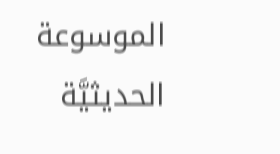الموسوعة الحديثيَّة